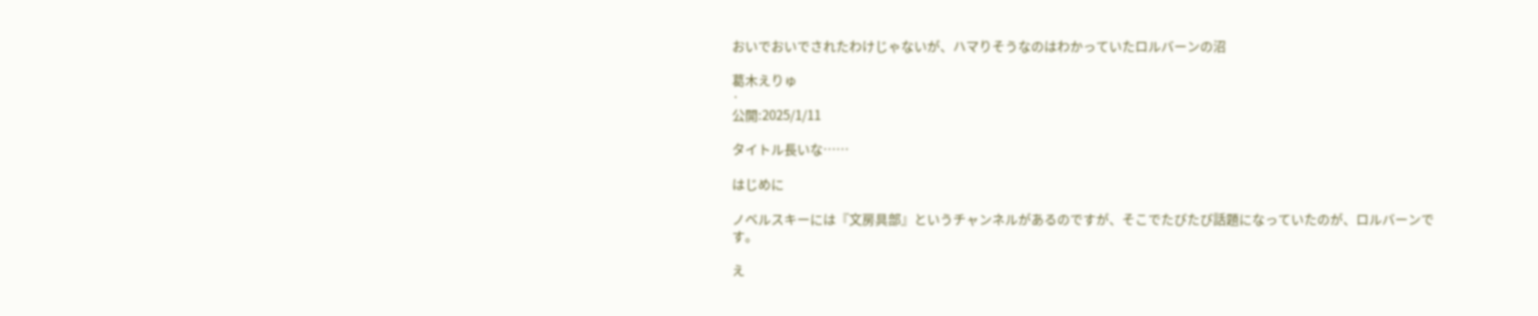おいでおいでされたわけじゃないが、ハマりそうなのはわかっていたロルバーンの沼

葛木えりゅ
·
公開:2025/1/11

タイトル長いな……

はじめに

ノベルスキーには『文房具部』というチャンネルがあるのですが、そこでたびたび話題になっていたのが、ロルバーンです。

え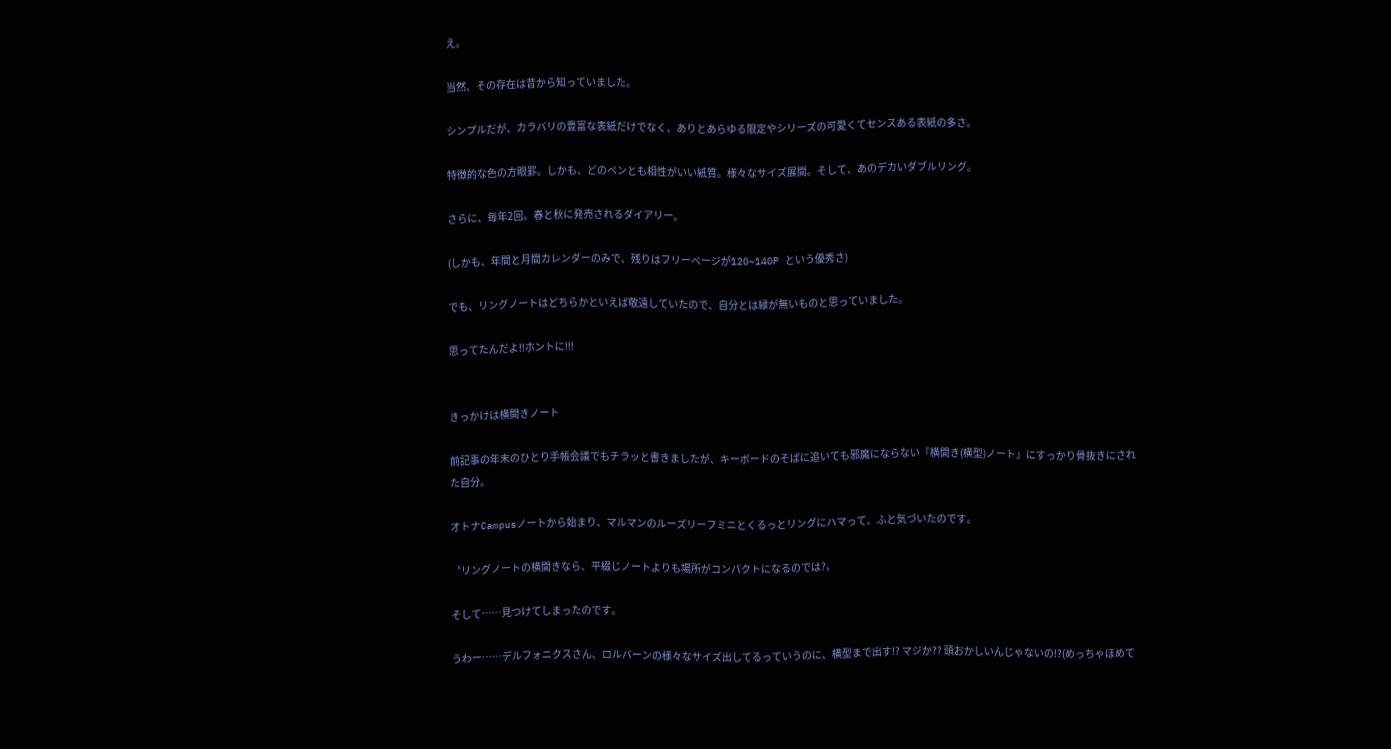え。

当然、その存在は昔から知っていました。

シンプルだが、カラバリの豊富な表紙だけでなく、ありとあらゆる限定やシリーズの可愛くてセンスある表紙の多さ。

特徴的な色の方眼罫。しかも、どのペンとも相性がいい紙質。様々なサイズ展開。そして、あのデカいダブルリング。

さらに、毎年2回。春と秋に発売されるダイアリー。

(しかも、年間と月間カレンダーのみで、残りはフリーページが120~140P という優秀さ)

でも、リングノートはどちらかといえば敬遠していたので、自分とは縁が無いものと思っていました。

思ってたんだよ!!ホントに!!!


きっかけは横開きノート

前記事の年末のひとり手帳会議でもチラッと書きましたが、キーボードのそばに追いても邪魔にならない『横開き(横型)ノート』にすっかり骨抜きにされた自分。

オトナCampusノートから始まり、マルマンのルーズリーフミニとくるっとリングにハマって、ふと気づいたのです。

〝リングノートの横開きなら、平綴じノートよりも場所がコンパクトになるのでは?〟

そして……見つけてしまったのです。

うわー……デルフォニクスさん、ロルバーンの様々なサイズ出してるっていうのに、横型まで出す!? マジか?? 頭おかしいんじゃないの!?(めっちゃほめて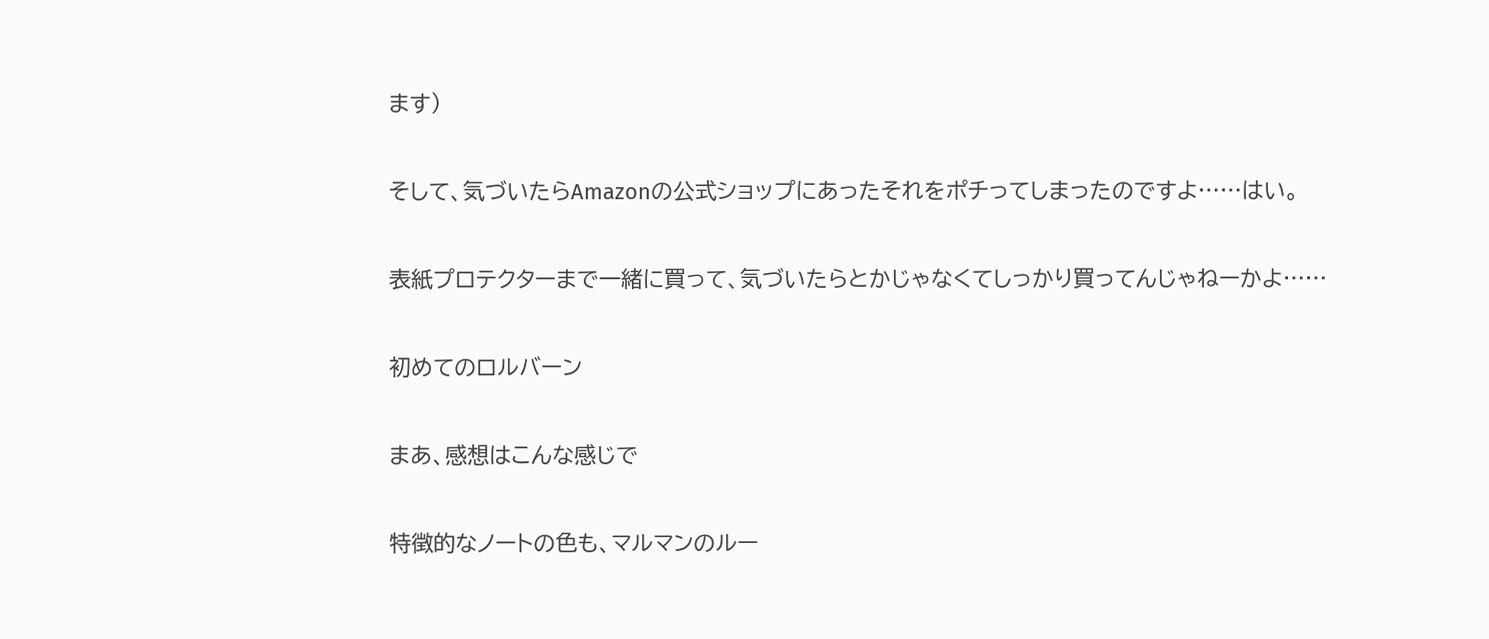ます)

そして、気づいたらAmazonの公式ショップにあったそれをポチってしまったのですよ……はい。

表紙プロテクターまで一緒に買って、気づいたらとかじゃなくてしっかり買ってんじゃねーかよ……

初めてのロルバーン

まあ、感想はこんな感じで

特徴的なノートの色も、マルマンのルー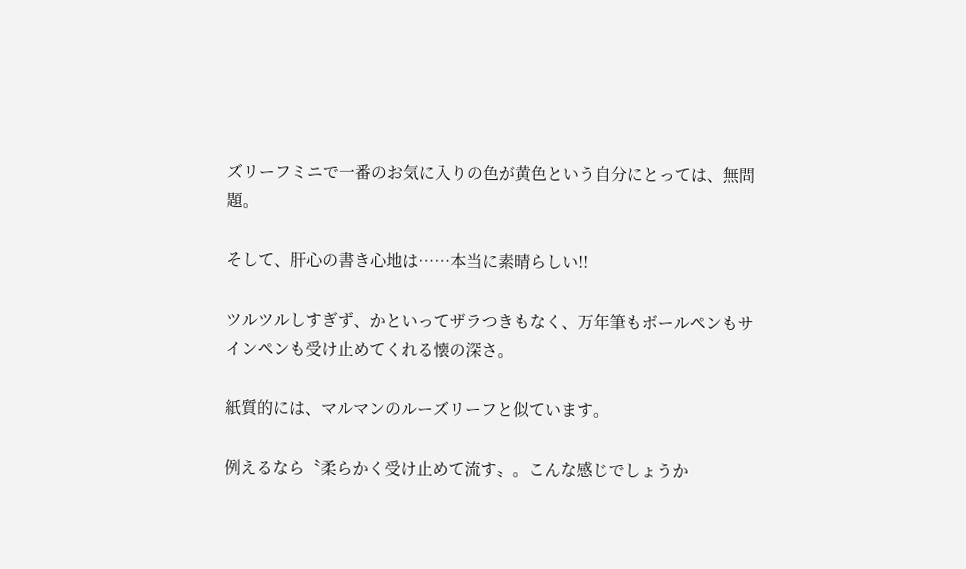ズリーフミニで一番のお気に入りの色が黄色という自分にとっては、無問題。

そして、肝心の書き心地は……本当に素晴らしい!!

ツルツルしすぎず、かといってザラつきもなく、万年筆もボールペンもサインペンも受け止めてくれる懐の深さ。

紙質的には、マルマンのルーズリーフと似ています。

例えるなら〝柔らかく受け止めて流す〟。こんな感じでしょうか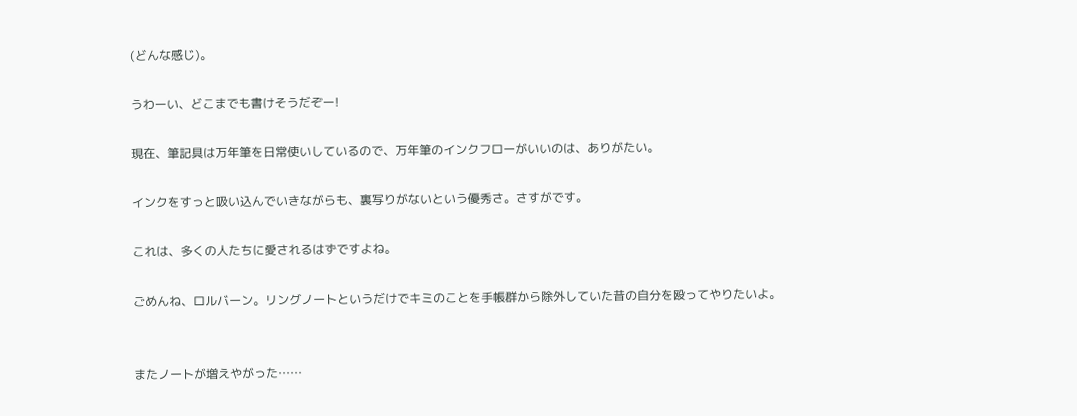(どんな感じ)。

うわーい、どこまでも書けそうだぞー!

現在、筆記具は万年筆を日常使いしているので、万年筆のインクフローがいいのは、ありがたい。

インクをすっと吸い込んでいきながらも、裏写りがないという優秀さ。さすがです。

これは、多くの人たちに愛されるはずですよね。

ごめんね、ロルバーン。リングノートというだけでキミのことを手帳群から除外していた昔の自分を殴ってやりたいよ。


またノートが増えやがった……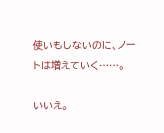使いもしないのに、ノートは増えていく……。

いいえ。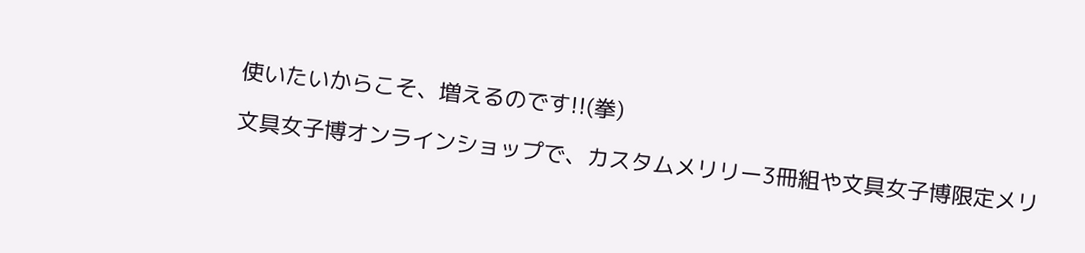使いたいからこそ、増えるのです!!(拳)

文具女子博オンラインショップで、カスタムメリリー3冊組や文具女子博限定メリ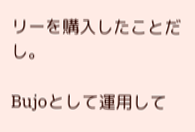リーを購入したことだし。

Bujoとして運用して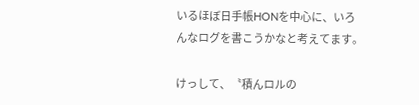いるほぼ日手帳HONを中心に、いろんなログを書こうかなと考えてます。

けっして、〝積んロルの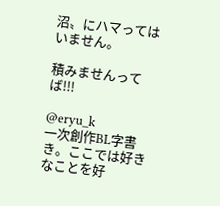沼〟にハマってはいません。

積みませんってば!!!

@eryu_k
一次創作BL字書き。ここでは好きなことを好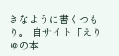きなように書くつもり。 自サイト「えりゅの本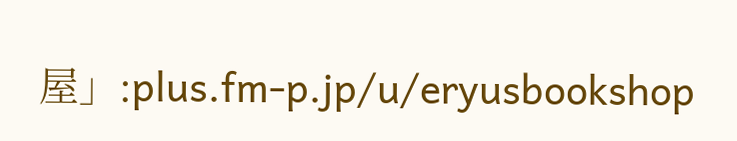屋」:plus.fm-p.jp/u/eryusbookshop